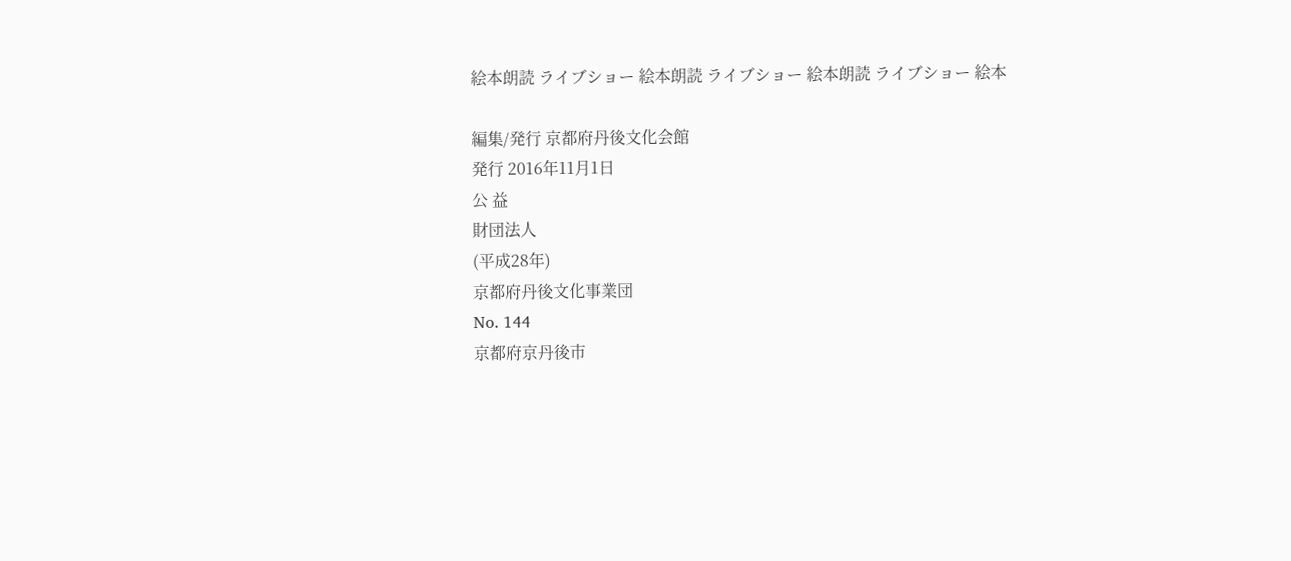絵本朗読 ライブショー 絵本朗読 ライブショー 絵本朗読 ライブショー 絵本

編集/発行 京都府丹後文化会館
発行 2016年11月1日
公 益
財団法人
(平成28年)
京都府丹後文化事業団
No. 144
京都府京丹後市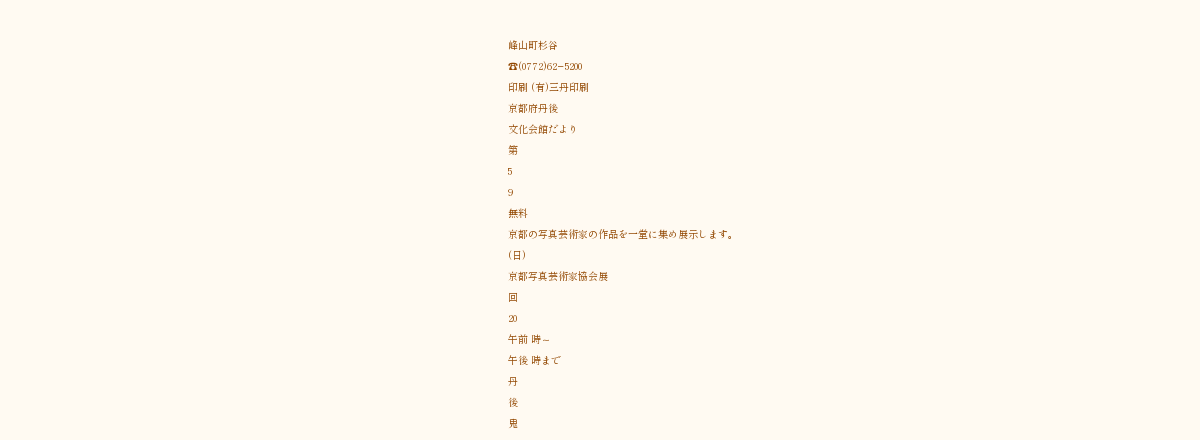峰山町杉谷
☎(0772)62−5200
印刷 (有)三丹印刷
京都府丹後
文化会館だより
第
5
9
無料
京都の写真芸術家の作品を一堂に集め展示します。
(日)
京都写真芸術家協会展
回
20
午前 時∼
午後 時まで
丹
後
鬼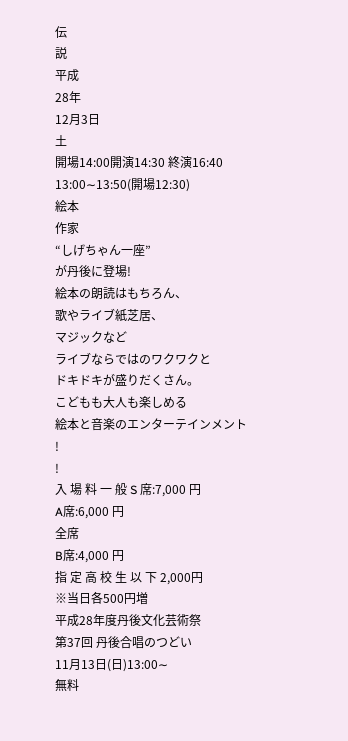伝
説
平成
28年
12月3日
土
開場14:00開演14:30 終演16:40
13:00∼13:50(開場12:30)
絵本
作家
“しげちゃん一座”
が丹後に登場!
絵本の朗読はもちろん、
歌やライブ紙芝居、
マジックなど
ライブならではのワクワクと
ドキドキが盛りだくさん。
こどもも大人も楽しめる
絵本と音楽のエンターテインメント
!
!
入 場 料 一 般 S 席:7,000 円
A席:6,000 円
全席
B席:4,000 円
指 定 高 校 生 以 下 2,000円
※当日各500円増
平成28年度丹後文化芸術祭
第37回 丹後合唱のつどい
11月13日(日)13:00∼
無料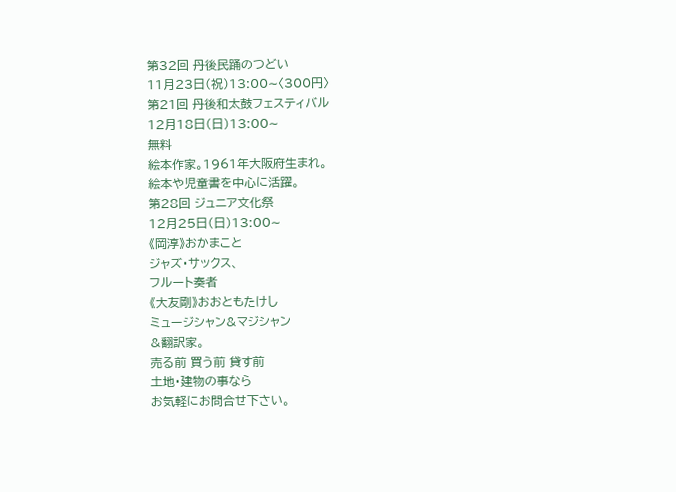第32回 丹後民踊のつどい
11月23日(祝)13:00∼〈300円〉
第21回 丹後和太鼓フェスティバル
12月18日(日)13:00∼
無料
絵本作家。1961年大阪府生まれ。
絵本や児童書を中心に活躍。
第28回 ジュニア文化祭
12月25日(日)13:00∼
《岡淳》おかまこと
ジャズ・サックス、
フルート奏者
《大友剛》おおともたけし
ミュージシャン&マジシャン
&翻訳家。
売る前 買う前 貸す前
土地・建物の事なら
お気軽にお問合せ下さい。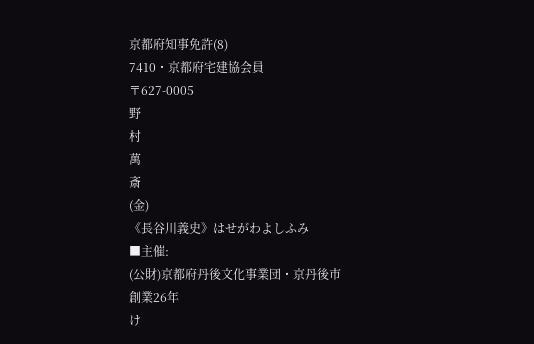京都府知事免許(8)
7410・京都府宅建協会員
〒627-0005
野
村
萬
斎
(金)
《長谷川義史》はせがわよしふみ
■主催:
(公財)京都府丹後文化事業団・京丹後市
創業26年
け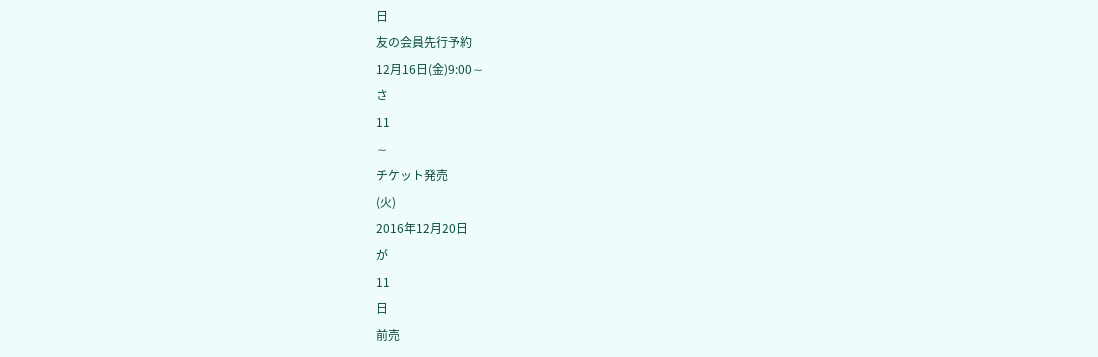日
友の会員先行予約
12月16日(金)9:00∼
さ
11
∼
チケット発売
(火)
2016年12月20日
が
11
日
前売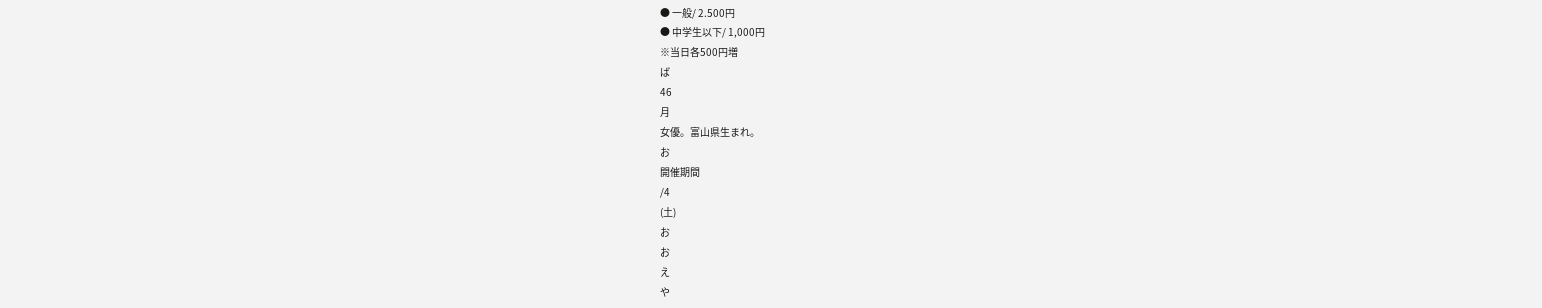● 一般/ 2.500円
● 中学生以下/ 1,000円
※当日各500円増
ば
46
月
女優。富山県生まれ。
お
開催期間
/4
(土)
お
お
え
や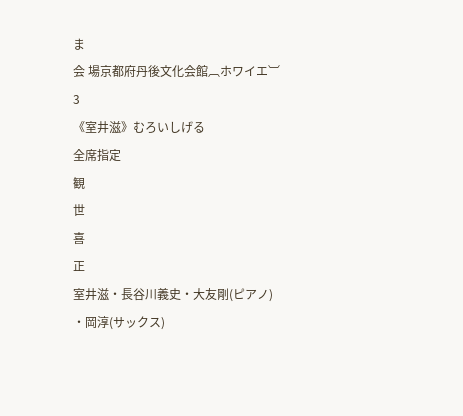ま
会 場京都府丹後文化会館︹ホワイエ︺
3
《室井滋》むろいしげる
全席指定
観
世
喜
正
室井滋・長谷川義史・大友剛(ピアノ)
・岡淳(サックス)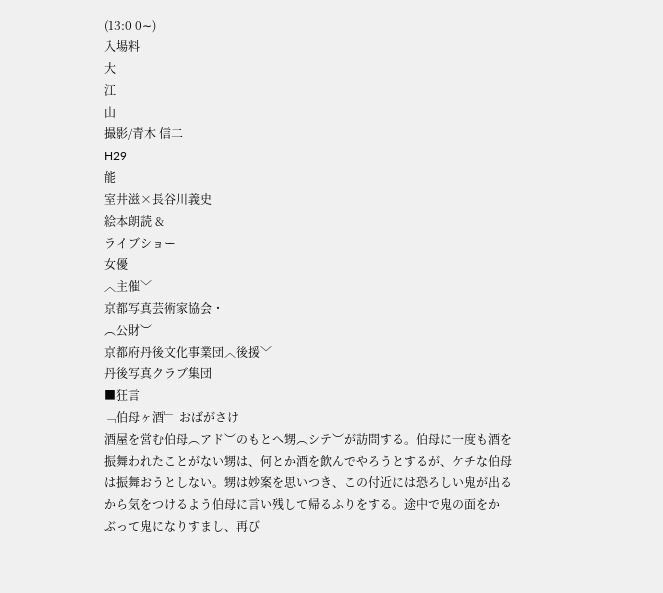(13:0 0∼)
入場料
大
江
山
撮影/青木 信二
H29
能
室井滋×長谷川義史
絵本朗読 &
ライブショー
女優
︿主催﹀
京都写真芸術家協会・
︵公財︶
京都府丹後文化事業団︿後援﹀
丹後写真クラブ集団
■狂言
﹁伯母ヶ酒﹂ おばがさけ
酒屋を営む伯母︵アド︶のもとへ甥︵シテ︶が訪問する。伯母に一度も酒を
振舞われたことがない甥は、何とか酒を飲んでやろうとするが、ケチな伯母
は振舞おうとしない。甥は妙案を思いつき、この付近には恐ろしい鬼が出る
から気をつけるよう伯母に言い残して帰るふりをする。途中で鬼の面をか
ぶって鬼になりすまし、再び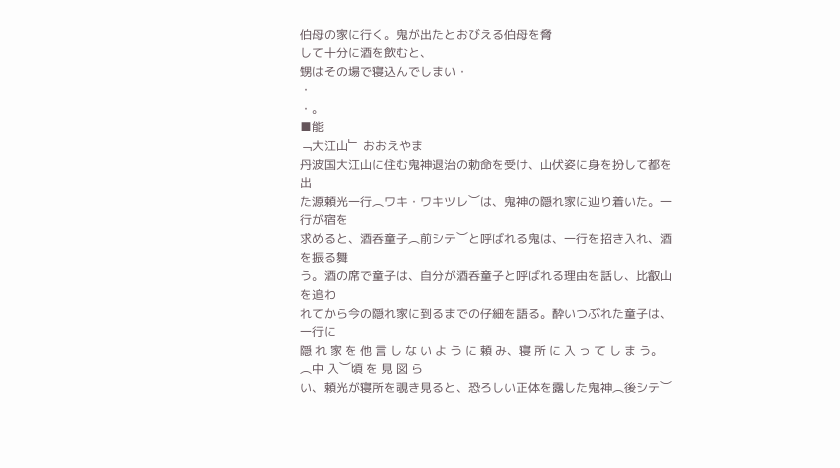伯母の家に行く。鬼が出たとおびえる伯母を脅
して十分に酒を飲むと、
甥はその場で寝込んでしまい・
・
・。
■能
﹁大江山﹂ おおえやま
丹波国大江山に住む鬼神退治の勅命を受け、山伏姿に身を扮して都を出
た源頼光一行︵ワキ・ワキツレ︶は、鬼神の隠れ家に辿り着いた。一行が宿を
求めると、酒呑童子︵前シテ︶と呼ばれる鬼は、一行を招き入れ、酒を振る舞
う。酒の席で童子は、自分が酒呑童子と呼ばれる理由を話し、比叡山を追わ
れてから今の隠れ家に到るまでの仔細を語る。酔いつぶれた童子は、一行に
隠 れ 家 を 他 言 し な い よ う に 頼 み、寝 所 に 入 っ て し ま う。︵中 入︶頃 を 見 図 ら
い、頼光が寝所を覗き見ると、恐ろしい正体を露した鬼神︵後シテ︶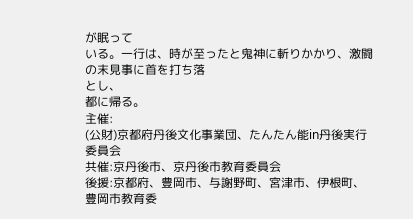が眠って
いる。一行は、時が至ったと鬼神に斬りかかり、激闘の末見事に首を打ち落
とし、
都に帰る。
主催:
(公財)京都府丹後文化事業団、たんたん能in丹後実行委員会
共催:京丹後市、京丹後市教育委員会
後援:京都府、豊岡市、与謝野町、宮津市、伊根町、豊岡市教育委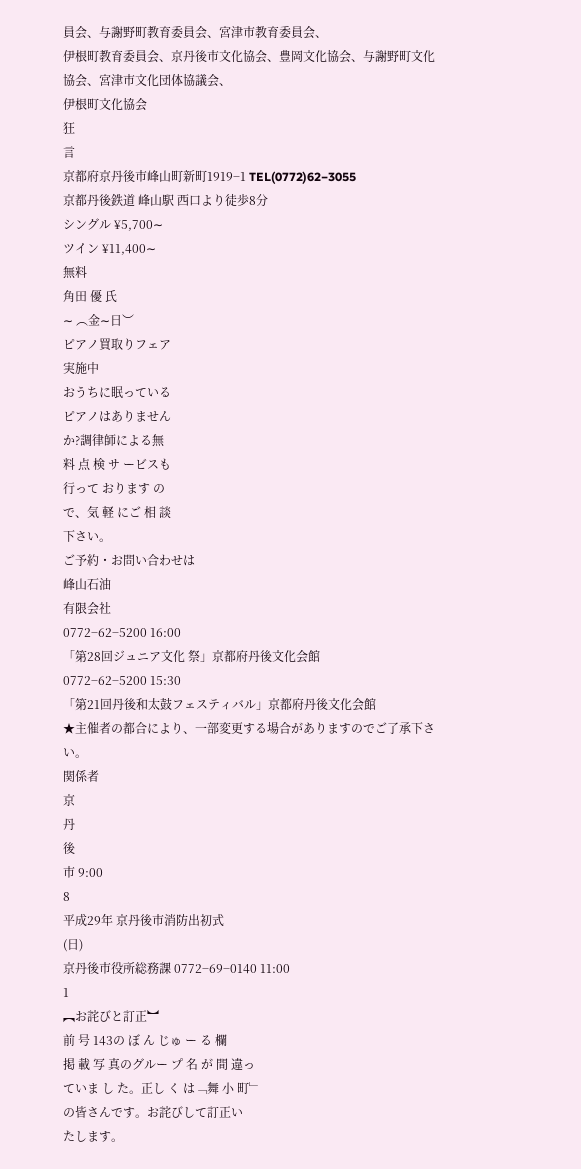員会、与謝野町教育委員会、宮津市教育委員会、
伊根町教育委員会、京丹後市文化協会、豊岡文化協会、与謝野町文化協会、宮津市文化団体協議会、
伊根町文化協会
狂
言
京都府京丹後市峰山町新町1919−1 TEL(0772)62−3055
京都丹後鉄道 峰山駅 西口より徒歩8分
シングル ¥5,700∼
ツイン ¥11,400∼
無料
角田 優 氏
∼ ︵金∼日︶
ピアノ買取りフェア
実施中
おうちに眠っている
ピアノはありません
か?調律師による無
料 点 検 サ ービスも
行って おります の
で、気 軽 にご 相 談
下さい。
ご予約・お問い合わせは
峰山石油
有限会社
0772−62−5200 16:00
「第28回ジュニア文化 祭」京都府丹後文化会館
0772−62−5200 15:30
「第21回丹後和太鼓フェスティバル」京都府丹後文化会館
★主催者の都合により、一部変更する場合がありますのでご了承下さい。
関係者
京
丹
後
市 9:00
8
平成29年 京丹後市消防出初式
(日)
京丹後市役所総務課 0772−69−0140 11:00
1
︻お詫びと訂正︼
前 号 143の ぼ ん じゅ ー る 欄
掲 載 写 真のグルー プ 名 が 間 違っ
ていま し た。正し く は﹁舞 小 町﹂
の皆さんです。お詫びして訂正い
たします。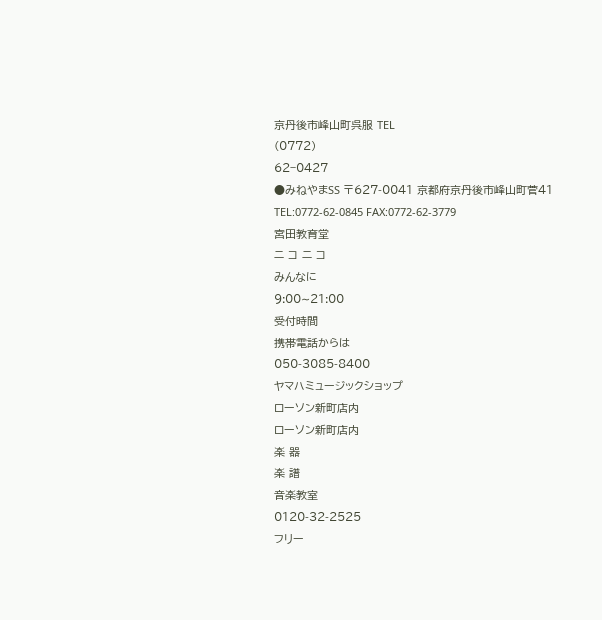京丹後市峰山町呉服 TEL
(0772)
62−0427
●みねやまSS 〒627-0041 京都府京丹後市峰山町菅41
TEL:0772-62-0845 FAX:0772-62-3779
宮田教育堂
ニ コ ニ コ
みんなに
9:00∼21:00
受付時間
携帯電話からは
050-3085-8400
ヤマハミュージックショップ
ローソン新町店内
ローソン新町店内
楽 器
楽 譜
音楽教室
0120-32-2525
フリー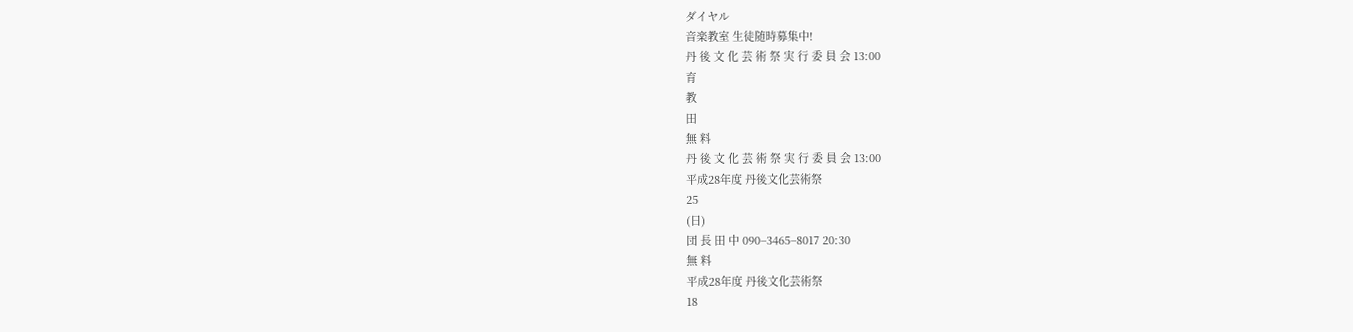ダイヤル
音楽教室 生徒随時募集中!
丹 後 文 化 芸 術 祭 実 行 委 員 会 13:00
育
教
田
無 料
丹 後 文 化 芸 術 祭 実 行 委 員 会 13:00
平成28年度 丹後文化芸術祭
25
(日)
団 長 田 中 090−3465−8017 20:30
無 料
平成28年度 丹後文化芸術祭
18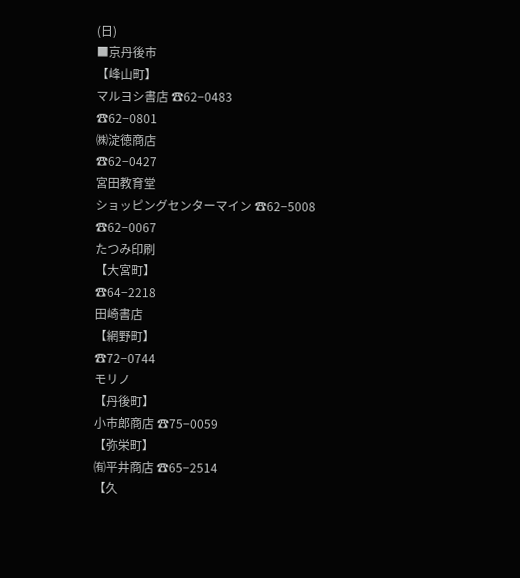(日)
■京丹後市
【峰山町】
マルヨシ書店 ☎62−0483
☎62−0801
㈱淀徳商店
☎62−0427
宮田教育堂
ショッピングセンターマイン ☎62−5008
☎62−0067
たつみ印刷
【大宮町】
☎64−2218
田崎書店
【網野町】
☎72−0744
モリノ
【丹後町】
小市郎商店 ☎75−0059
【弥栄町】
㈲平井商店 ☎65−2514
【久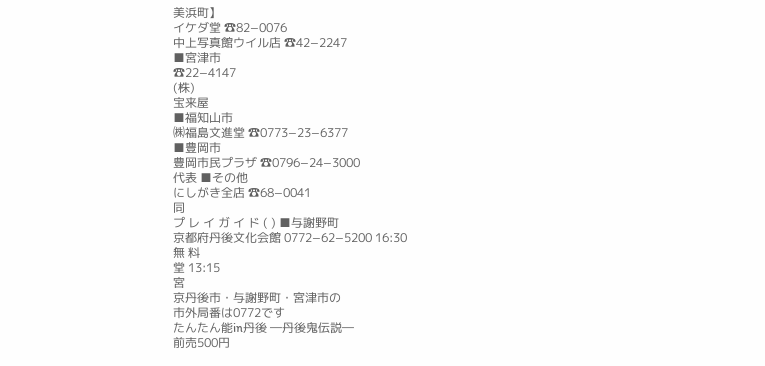美浜町】
イケダ堂 ☎82−0076
中上写真館ウイル店 ☎42−2247
■宮津市
☎22−4147
(株)
宝来屋
■福知山市
㈱福島文進堂 ☎0773−23−6377
■豊岡市
豊岡市民プラザ ☎0796−24−3000
代表 ■その他
にしがき全店 ☎68−0041
同
プ レ イ ガ イ ド ( ) ■与謝野町
京都府丹後文化会館 0772−62−5200 16:30
無 料
堂 13:15
宮
京丹後市・与謝野町・宮津市の
市外局番は0772です
たんたん能in丹後 ―丹後鬼伝説―
前売500円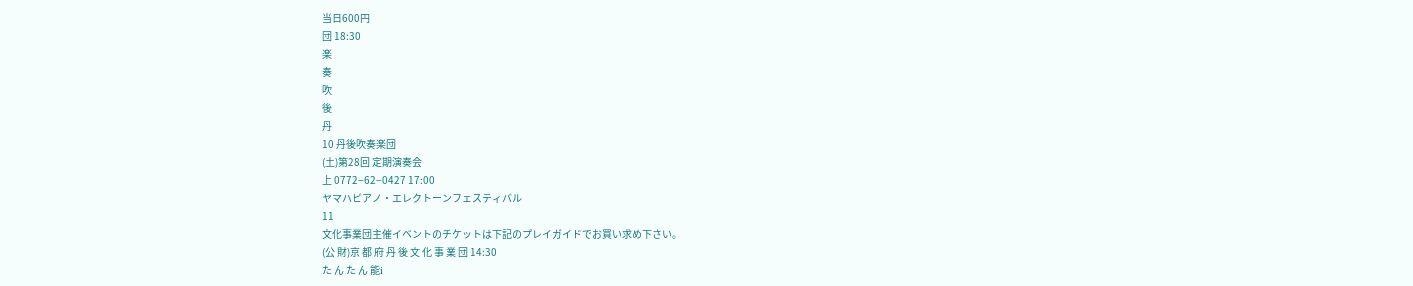当日600円
団 18:30
楽
奏
吹
後
丹
10 丹後吹奏楽団
(土)第28回 定期演奏会
上 0772−62−0427 17:00
ヤマハピアノ・エレクトーンフェスティバル
11
文化事業団主催イベントのチケットは下記のプレイガイドでお買い求め下さい。
(公 財)京 都 府 丹 後 文 化 事 業 団 14:30
た ん た ん 能i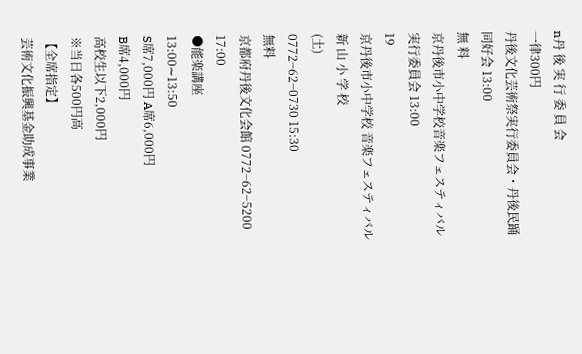n丹 後 実 行 委 員 会
一律300円
丹後文化芸術祭実行委員会・丹後民踊同好会 13:00
無 料
京丹後市小中学校音楽フェスティバル実行委員会 13:00
19
京丹後市小中学校 音楽フェスティバル 新 山 小 学 校
(土)
0772−62−0730 15:30
無料
京都府丹後文化会館 0772−62−5200 17:00
●能楽講座
13:00∼13:50
S席7,000円 A席6,000円
B席4,000円
高校生以下2,000円
※当日各500円高
【全席指定】
芸術文化振興基金助成事業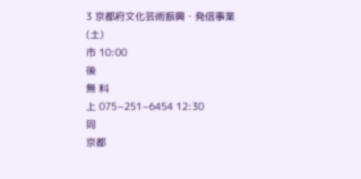3 京都府文化芸術振興・発信事業
(土)
市 10:00
後
無 料
上 075−251−6454 12:30
同
京都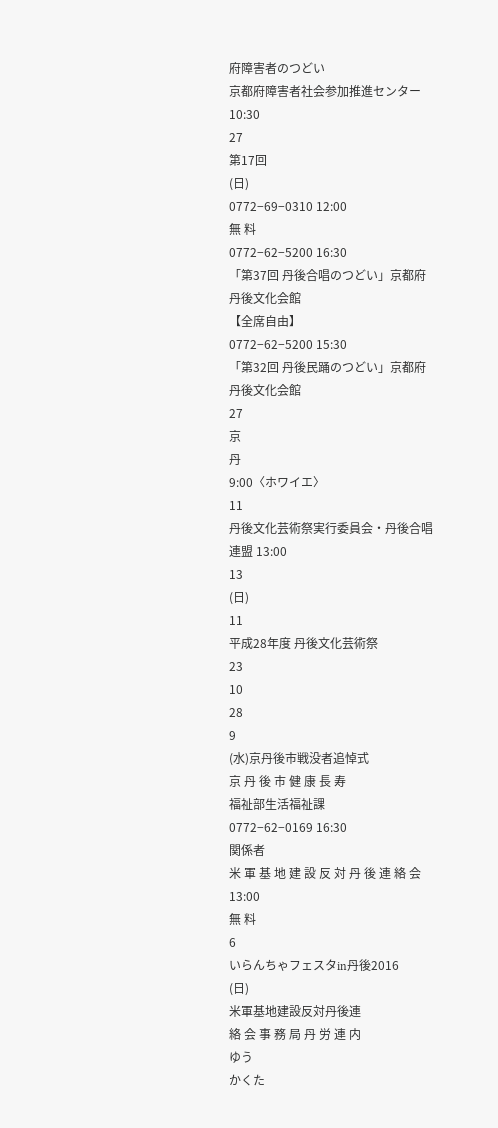府障害者のつどい
京都府障害者社会参加推進センター 10:30
27
第17回
(日)
0772−69−0310 12:00
無 料
0772−62−5200 16:30
「第37回 丹後合唱のつどい」京都府丹後文化会館
【全席自由】
0772−62−5200 15:30
「第32回 丹後民踊のつどい」京都府丹後文化会館
27
京
丹
9:00〈ホワイエ〉
11
丹後文化芸術祭実行委員会・丹後合唱連盟 13:00
13
(日)
11
平成28年度 丹後文化芸術祭
23
10
28
9
(水)京丹後市戦没者追悼式
京 丹 後 市 健 康 長 寿
福祉部生活福祉課
0772−62−0169 16:30
関係者
米 軍 基 地 建 設 反 対 丹 後 連 絡 会 13:00
無 料
6
いらんちゃフェスタin丹後2016
(日)
米軍基地建設反対丹後連
絡 会 事 務 局 丹 労 連 内
ゆう
かくた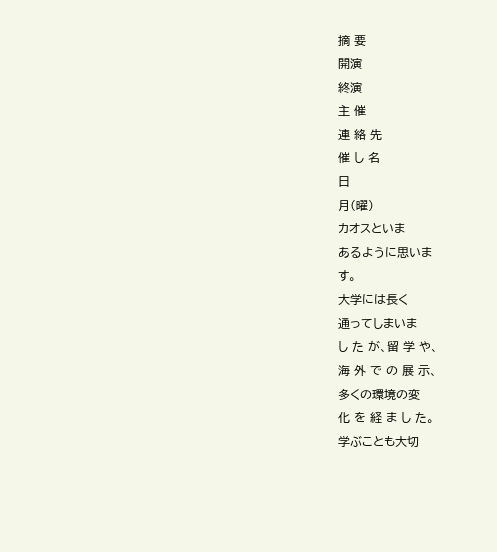摘 要
開演
終演
主 催
連 絡 先
催 し 名
日
月(曜)
カオスといま
あるように思いま
す。
大学には長く
通ってしまいま
し た が、留 学 や、
海 外 で の 展 示、
多くの環境の変
化 を 経 ま し た。
学ぶことも大切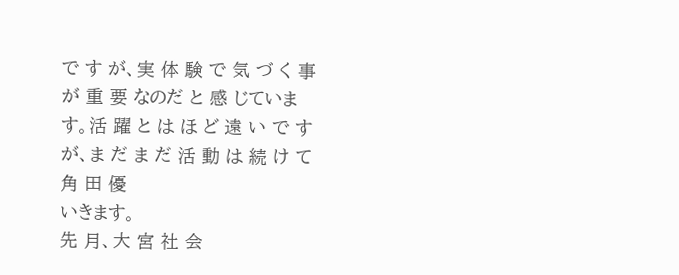で す が、実 体 験 で 気 づ く 事
が 重 要 なのだ と 感 じていま
す。活 躍 と は ほ ど 遠 い で す
が、ま だ ま だ 活 動 は 続 け て
角 田 優
いきます。
先 月、大 宮 社 会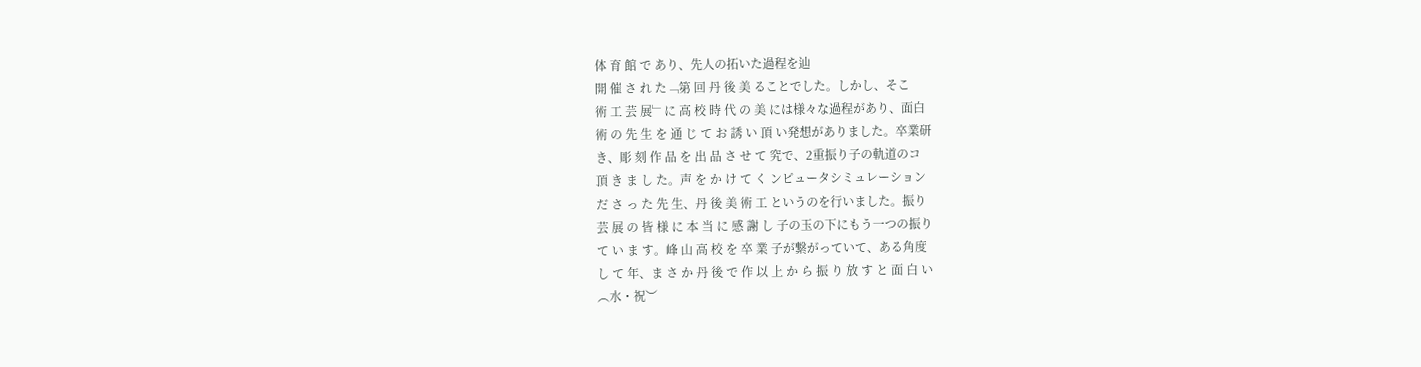体 育 館 で あり、先人の拓いた過程を辿
開 催 さ れ た﹁第 回 丹 後 美 ることでした。しかし、そこ
術 工 芸 展﹂に 高 校 時 代 の 美 には様々な過程があり、面白
術 の 先 生 を 通 じ て お 誘 い 頂 い発想がありました。卒業研
き、彫 刻 作 品 を 出 品 さ せ て 究で、2重振り子の軌道のコ
頂 き ま し た。声 を か け て く ンピュータシミュレーション
だ さ っ た 先 生、丹 後 美 術 工 というのを行いました。振り
芸 展 の 皆 様 に 本 当 に 感 謝 し 子の玉の下にもう一つの振り
て い ま す。峰 山 高 校 を 卒 業 子が繋がっていて、ある角度
し て 年、ま さ か 丹 後 で 作 以 上 か ら 振 り 放 す と 面 白 い
︵水・祝︶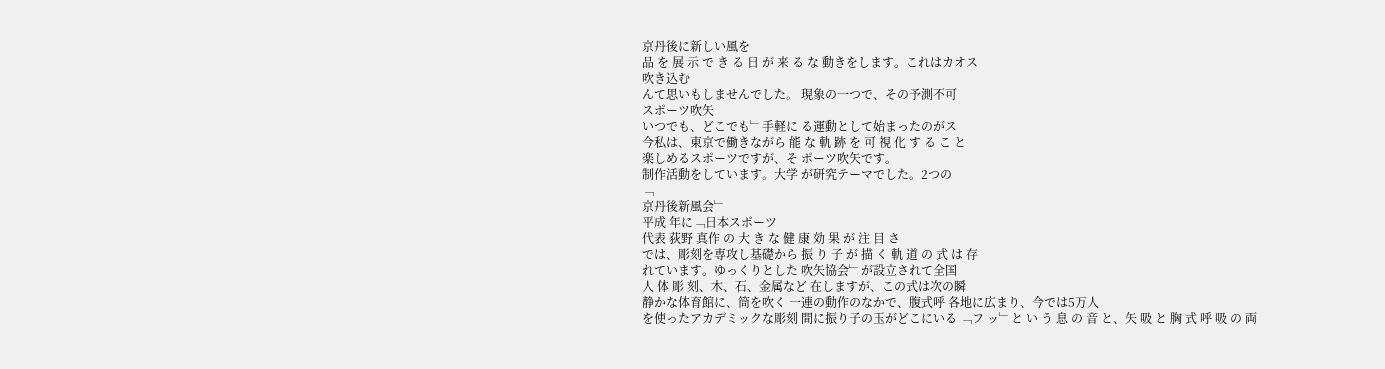京丹後に新しい風を
品 を 展 示 で き る 日 が 来 る な 動きをします。これはカオス
吹き込む
んて思いもしませんでした。 現象の一つで、その予測不可
スポーツ吹矢
いつでも、どこでも﹂手軽に る運動として始まったのがス
今私は、東京で働きながら 能 な 軌 跡 を 可 視 化 す る こ と
楽しめるスポーツですが、そ ポーツ吹矢です。
制作活動をしています。大学 が研究テーマでした。2つの
﹁
京丹後新風会﹂
平成 年に﹁日本スポーツ
代表 荻野 真作 の 大 き な 健 康 効 果 が 注 目 さ
では、彫刻を専攻し基礎から 振 り 子 が 描 く 軌 道 の 式 は 存
れています。ゆっくりとした 吹矢協会﹂が設立されて全国
人 体 彫 刻、木、石、金属など 在しますが、この式は次の瞬
静かな体育館に、筒を吹く 一連の動作のなかで、腹式呼 各地に広まり、今では5万人
を使ったアカデミックな彫刻 間に振り子の玉がどこにいる ﹁フ ッ﹂と い う 息 の 音 と、矢 吸 と 胸 式 呼 吸 の 両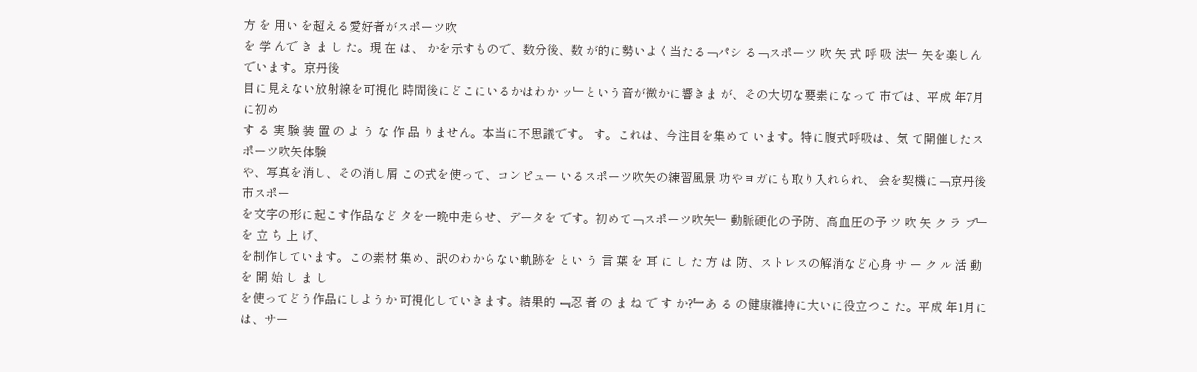方 を 用い を超える愛好者がスポーツ吹
を 学 んで き ま し た。現 在 は、 かを示すもので、数分後、数 が的に勢いよく当たる﹁パシ る﹁スポーツ 吹 矢 式 呼 吸 法﹂ 矢を楽しんでいます。京丹後
目に見えない放射線を可視化 時間後にどこにいるかはわか ッ﹂という音が微かに響きま が、その大切な要素になって 市では、平成 年7月に初め
す る 実 験 装 置 の よ う な 作 品 りません。本当に不思議です。 す。これは、今注目を集めて います。特に腹式呼吸は、気 て開催したスポーツ吹矢体験
や、写真を消し、その消し屑 この式を使って、コンピュー いるスポーツ吹矢の練習風景 功やヨガにも取り入れられ、 会を契機に﹁京丹後市スポー
を文字の形に起こす作品など タを一晩中走らせ、データを です。初めて﹁スポーツ吹矢﹂ 動脈硬化の予防、高血圧の予 ツ 吹 矢 ク ラ ブ﹂を 立 ち 上 げ、
を制作しています。この素材 集め、訳のわからない軌跡を とい う 言 葉 を 耳 に し た 方 は 防、ストレスの解消など心身 サ ー ク ル 活 動 を 開 始 し ま し
を使ってどう作品にしようか 可視化していきます。結果的 ﹃忍 者 の ま ね で す か?﹄あ る の健康維持に大いに役立つこ た。平成 年1月には、サー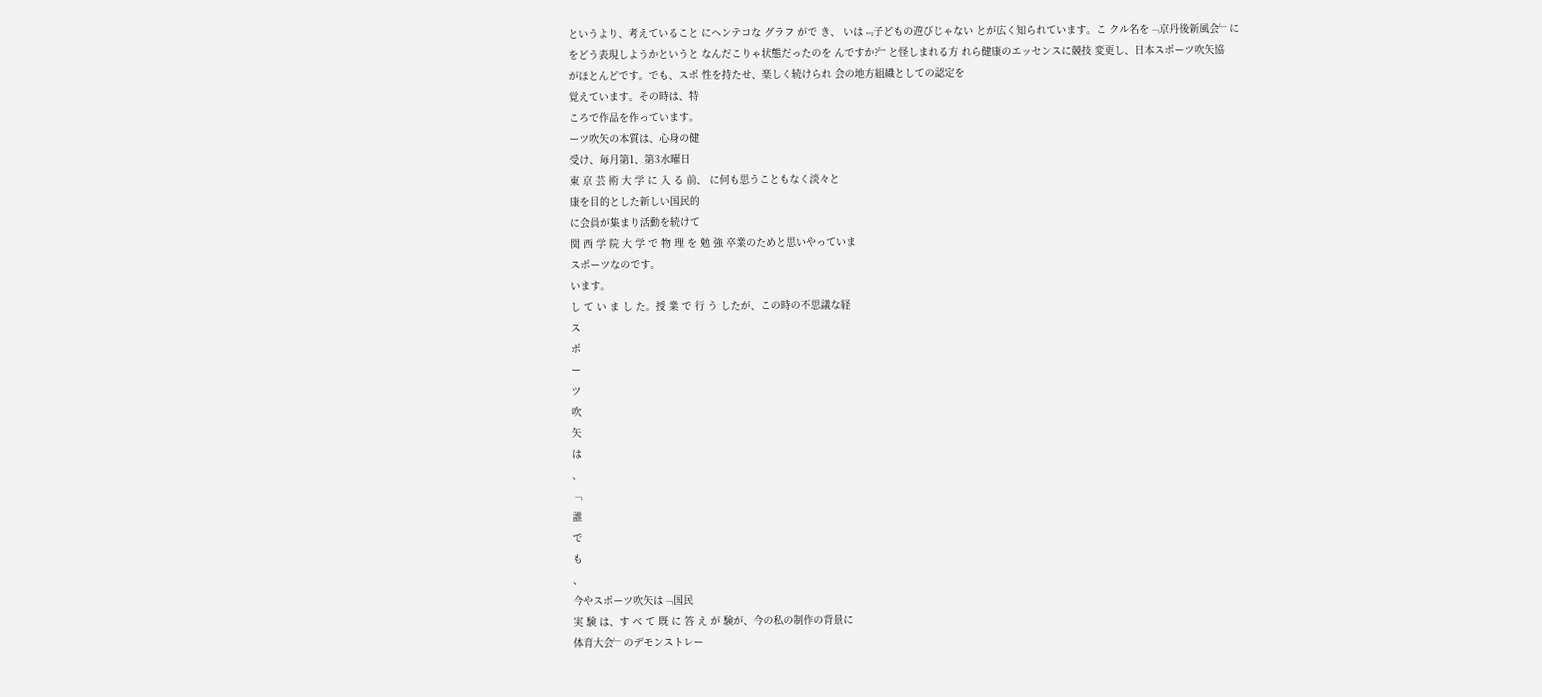というより、考えていること にヘンテコな グラフ がで き、 いは﹃子どもの遊びじゃない とが広く知られています。こ クル名を﹁京丹後新風会﹂に
をどう表現しようかというと なんだこりゃ状態だったのを んですか?﹄と怪しまれる方 れら健康のエッセンスに競技 変更し、日本スポーツ吹矢協
がほとんどです。でも、スポ 性を持たせ、楽しく続けられ 会の地方組織としての認定を
覚えています。その時は、特
ころで作品を作っています。
ーツ吹矢の本質は、心身の健
受け、毎月第1、第3水曜日
東 京 芸 術 大 学 に 入 る 前、 に何も思うこともなく淡々と
康を目的とした新しい国民的
に会員が集まり活動を続けて
関 西 学 院 大 学 で 物 理 を 勉 強 卒業のためと思いやっていま
スポーツなのです。
います。
し て い ま し た。授 業 で 行 う したが、この時の不思議な経
ス
ポ
ー
ツ
吹
矢
は
、
﹁
誰
で
も
、
今やスポーツ吹矢は﹁国民
実 験 は、す べ て 既 に 答 え が 験が、今の私の制作の背景に
体育大会﹂のデモンストレー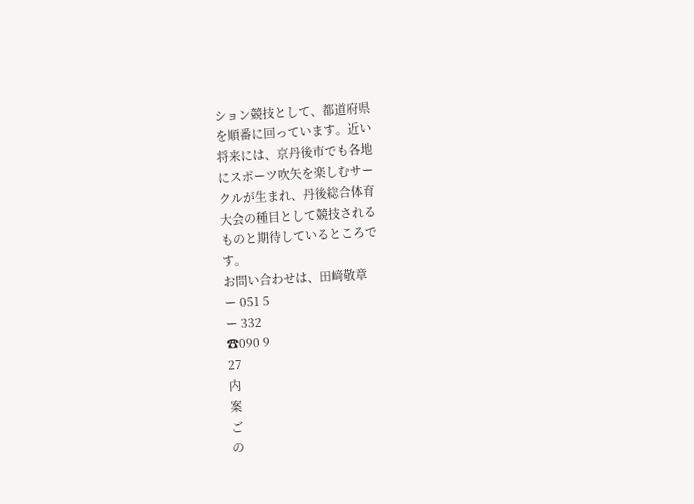ション競技として、都道府県
を順番に回っています。近い
将来には、京丹後市でも各地
にスポーツ吹矢を楽しむサー
クルが生まれ、丹後総合体育
大会の種目として競技される
ものと期待しているところで
す。
お問い合わせは、田﨑敬章
ー 051 5
ー 332
☎090 9
27
内
案
ご
の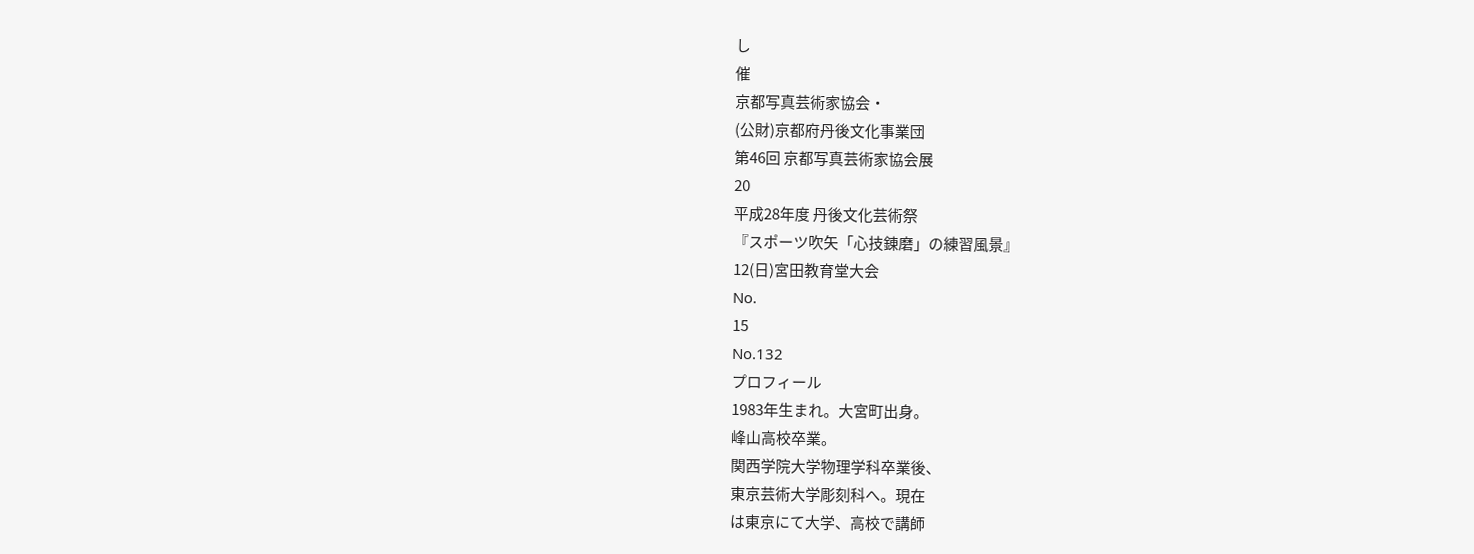し
催
京都写真芸術家協会・
(公財)京都府丹後文化事業団
第46回 京都写真芸術家協会展
20
平成28年度 丹後文化芸術祭
『スポーツ吹矢「心技錬磨」の練習風景』
12(日)宮田教育堂大会
No.
15
No.132
プロフィール
1983年生まれ。大宮町出身。
峰山高校卒業。
関西学院大学物理学科卒業後、
東京芸術大学彫刻科へ。現在
は東京にて大学、高校で講師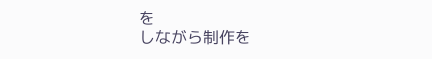を
しながら制作を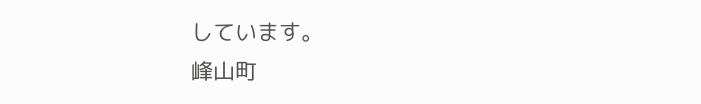しています。
峰山町